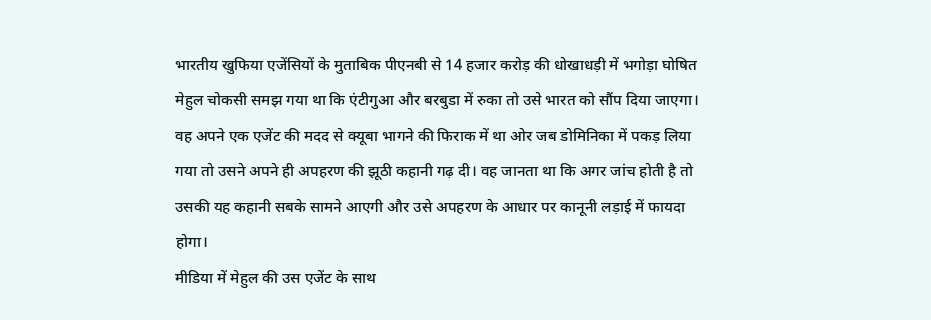भारतीय खुफिया एजेंसियों के मुताबिक पीएनबी से 14 हजार करोड़ की धोखाधड़ी में भगोड़ा घोषित मेहुल चोकसी समझ गया था कि एंटीगुआ और बरबुडा में रुका तो उसे भारत को सौंप दिया जाएगा।
वह अपने एक एजेंट की मदद से क्यूबा भागने की फिराक में था ओर जब डोमिनिका में पकड़ लिया गया तो उसने अपने ही अपहरण की झूठी कहानी गढ़ दी। वह जानता था कि अगर जांच होती है तो उसकी यह कहानी सबके सामने आएगी और उसे अपहरण के आधार पर कानूनी लड़ाई में फायदा होगा।
मीडिया में मेहुल की उस एजेंट के साथ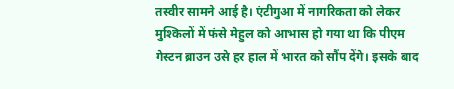तस्वीर सामने आई है। एंटीगुआ में नागरिकता को लेकर मुश्किलों में फंसे मेहुल को आभास हो गया था कि पीएम गेस्टन ब्राउन उसे हर हाल में भारत को सौंप देंगे। इसके बाद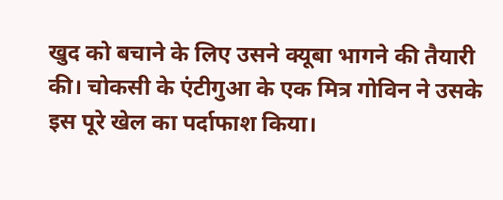खुद को बचाने के लिए उसने क्यूबा भागने की तैयारी की। चोकसी के एंटीगुआ के एक मित्र गोविन ने उसके इस पूरे खेल का पर्दाफाश किया।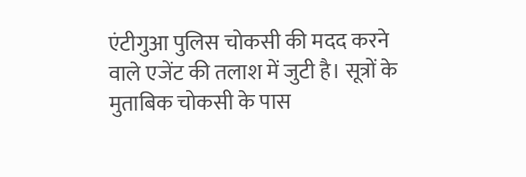एंटीगुआ पुलिस चोकसी की मदद करने वाले एजेंट की तलाश में जुटी है। सूत्रों के मुताबिक चोकसी के पास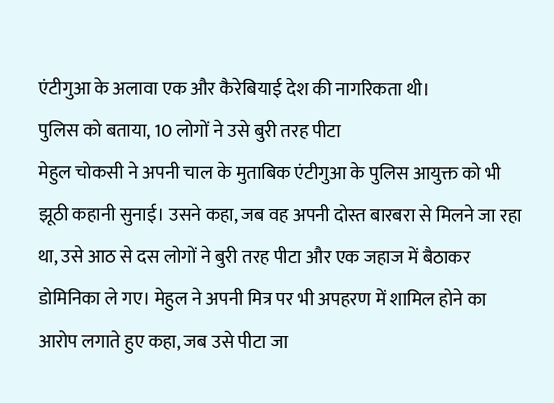एंटीगुआ के अलावा एक और कैरेबियाई देश की नागरिकता थी।
पुलिस को बताया, 10 लोगों ने उसे बुरी तरह पीटा
मेहुल चोकसी ने अपनी चाल के मुताबिक एंटीगुआ के पुलिस आयुक्त को भी झूठी कहानी सुनाई। उसने कहा, जब वह अपनी दोस्त बारबरा से मिलने जा रहा था, उसे आठ से दस लोगों ने बुरी तरह पीटा और एक जहाज में बैठाकर डोमिनिका ले गए। मेहुल ने अपनी मित्र पर भी अपहरण में शामिल होने का आरोप लगाते हुए कहा, जब उसे पीटा जा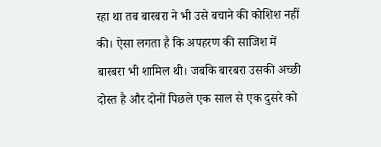रहा था तब बारबरा ने भी उसे बचाने की कोशिश नहीं की। ऐसा लगता है कि अपहरण की साजिश में बारबरा भी शामिल थी। जबकि बारबरा उसकी अच्छी दोस्त है और दोनों पिछले एक साल से एक दुसरे को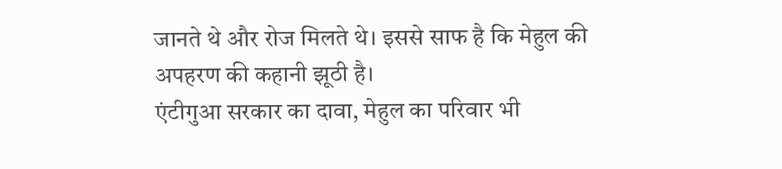जानते थे और रोज मिलते थे। इससे साफ है कि मेहुल की अपहरण की कहानी झूठी है।
एंटीगुआ सरकार का दावा, मेहुल का परिवार भी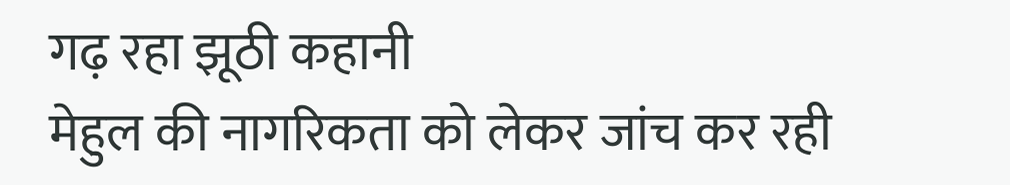गढ़ रहा झूठी कहानी
मेहुल की नागरिकता को लेकर जांच कर रही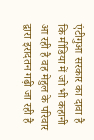एंटीगुआ सरकार का दावा है कि मीडिया में जो भी कहानी आ रही है वह मेहुल के परिवार द्वारा इरादतन गढ़ी जा रही है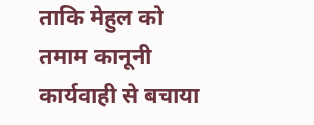ताकि मेहुल को तमाम कानूनी कार्यवाही से बचाया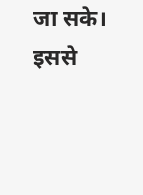जा सके। इससे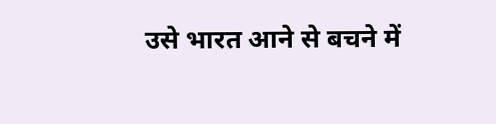उसे भारत आने से बचने में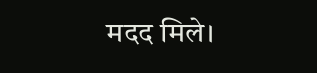मदद मिले।